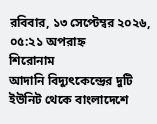রবিবার, ১৩ সেপ্টেম্বর ২০২৬, ০৫:২১ অপরাহ্ন
শিরোনাম
আদানি বিদ্যুৎকেন্দ্রের দুটি ইউনিট থেকে বাংলাদেশে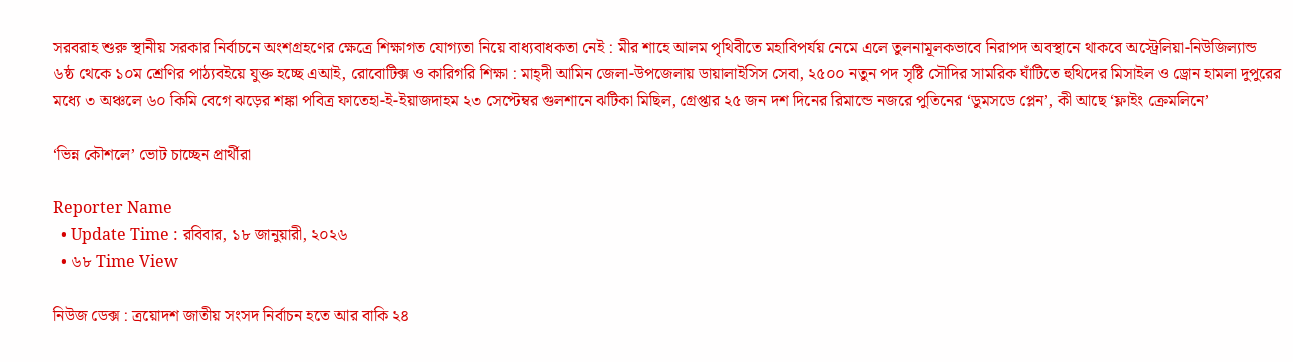সরবরাহ শুরু স্থানীয় সরকার নির্বাচনে অংশগ্রহণের ক্ষেত্রে শিক্ষাগত যোগ্যতা নিয়ে বাধ্যবাধকতা নেই : মীর শাহে আলম পৃথিবীতে মহাবিপর্যয় নেমে এলে তুলনামূলকভাবে নিরাপদ অবস্থানে থাকবে অস্ট্রেলিয়া-নিউজিল্যান্ড ৬ষ্ঠ থেকে ১০ম শ্রেণির পাঠ্যবইয়ে যুক্ত হচ্ছে এআই, রোবোটিক্স ও কারিগরি শিক্ষা : মাহ্দী আমিন জেলা-উপজেলায় ডায়ালাইসিস সেবা, ২৫০০ নতুন পদ সৃষ্টি সৌদির সামরিক ঘাঁটিতে হুথিদের মিসাইল ও ড্রোন হামলা দুপুরের মধ্যে ৩ অঞ্চলে ৬০ কিমি বেগে ঝড়ের শঙ্কা পবিত্র ফাতেহা-ই-ইয়াজদাহম ২৩ সেপ্টেম্বর গুলশানে ঝটিকা মিছিল, গ্রেপ্তার ২৫ জন দশ দিনের রিমান্ডে নজরে পুতিনের ‘ডুমসডে প্লেন’, কী আছে ‘ফ্লাইং ক্রেমলিনে’

‘ভিন্ন কৌশলে’ ভোট চাচ্ছেন প্রার্থীরা

Reporter Name
  • Update Time : রবিবার, ১৮ জানুয়ারী, ২০২৬
  • ৬৮ Time View

নিউজ ডেক্স : ত্রয়োদশ জাতীয় সংসদ নির্বাচন হতে আর বাকি ২৪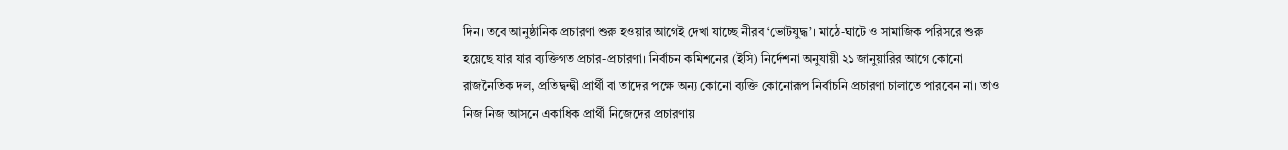দিন। তবে আনুষ্ঠানিক প্রচারণা শুরু হওয়ার আগেই দেখা যাচ্ছে নীরব ‘ভোটযুদ্ধ’। মাঠে-ঘাটে ও সামাজিক পরিসরে শুরু হয়েছে যার যার ব্যক্তিগত প্রচার-প্রচারণা। নির্বাচন কমিশনের (ইসি) নির্দেশনা অনুযায়ী ২১ জানুয়ারির আগে কোনো রাজনৈতিক দল, প্রতিদ্বন্দ্বী প্রার্থী বা তাদের পক্ষে অন্য কোনো ব্যক্তি কোনোরূপ নির্বাচনি প্রচারণা চালাতে পারবেন না। তাও নিজ নিজ আসনে একাধিক প্রার্থী নিজেদের প্রচারণায়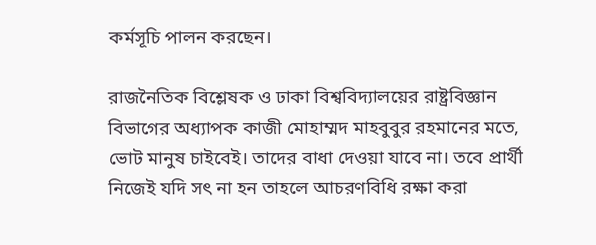কর্মসূচি পালন করছেন।

রাজনৈতিক বিশ্লেষক ও ঢাকা বিশ্ববিদ্যালয়ের রাষ্ট্রবিজ্ঞান বিভাগের অধ্যাপক কাজী মোহাম্মদ মাহবুবুর রহমানের মতে, ভোট মানুষ চাইবেই। তাদের বাধা দেওয়া যাবে না। তবে প্রার্থী নিজেই যদি সৎ না হন তাহলে আচরণবিধি রক্ষা করা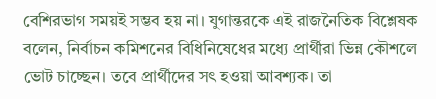বেশিরভাগ সময়ই সম্ভব হয় না। যুগান্তরকে এই রাজনৈতিক বিশ্লেষক বলেন, নির্বাচন কমিশনের বিধিনিষেধের মধ্যে প্রার্থীরা ভিন্ন কৌশলে ভোট চাচ্ছেন। তবে প্রার্থীদের সৎ হওয়া আবশ্যক। তা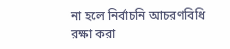না হলে নির্বাচনি আচরণবিধি রক্ষা করা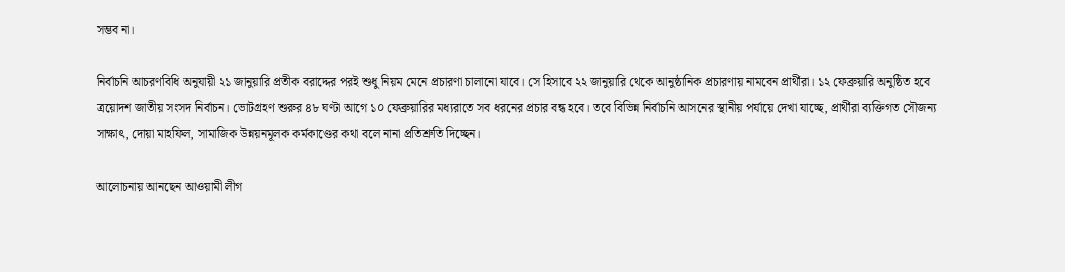সম্ভব না।

নির্বাচনি আচরণবিধি অনুযায়ী ২১ জানুয়ারি প্রতীক বরাদ্দের পরই শুধু নিয়ম মেনে প্রচারণা চালানো যাবে। সে হিসাবে ২২ জানুয়ারি থেকে আনুষ্ঠানিক প্রচারণায় নামবেন প্রার্থীরা। ১২ ফেব্রুয়ারি অনুষ্ঠিত হবে ত্রয়োদশ জাতীয় সংসদ নির্বাচন। ভোটগ্রহণ শুরুর ৪৮ ঘণ্টা আগে ১০ ফেব্রুয়ারির মধ্যরাতে সব ধরনের প্রচার বন্ধ হবে। তবে বিভিন্ন নির্বাচনি আসনের স্থানীয় পর্যায়ে দেখা যাচ্ছে, প্রার্থীরা ব্যক্তিগত সৌজন্য সাক্ষাৎ, দোয়া মাহফিল, সামাজিক উন্নয়নমূলক কর্মকাণ্ডের কথা বলে নানা প্রতিশ্রুতি দিচ্ছেন।

আলোচনায় আনছেন আওয়ামী লীগ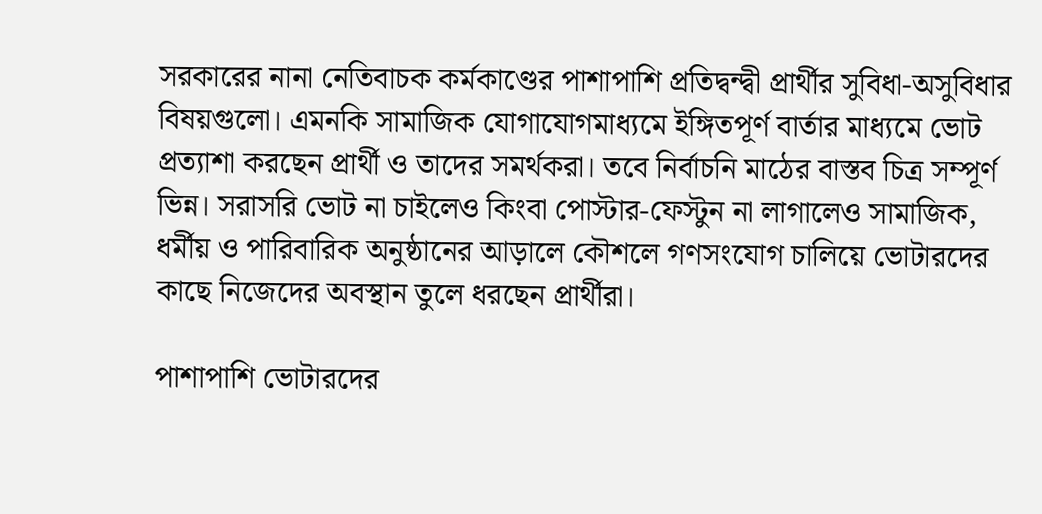সরকারের নানা নেতিবাচক কর্মকাণ্ডের পাশাপাশি প্রতিদ্বন্দ্বী প্রার্থীর সুবিধা-অসুবিধার বিষয়গুলো। এমনকি সামাজিক যোগাযোগমাধ্যমে ইঙ্গিতপূর্ণ বার্তার মাধ্যমে ভোট প্রত্যাশা করছেন প্রার্থী ও তাদের সমর্থকরা। তবে নির্বাচনি মাঠের বাস্তব চিত্র সম্পূর্ণ ভিন্ন। সরাসরি ভোট না চাইলেও কিংবা পোস্টার-ফেস্টুন না লাগালেও সামাজিক, ধর্মীয় ও পারিবারিক অনুষ্ঠানের আড়ালে কৌশলে গণসংযোগ চালিয়ে ভোটারদের কাছে নিজেদের অবস্থান তুলে ধরছেন প্রার্থীরা।

পাশাপাশি ভোটারদের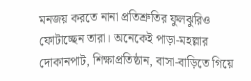মনজয় করতে নানা প্রতিশ্রুতির ফুলঝুরিও ফোটাচ্ছেন তারা। অনেকেই পাড়া-মহল্লার দোকানপাট, শিক্ষাপ্রতিষ্ঠান, বাসা-বাড়িতে গিয়ে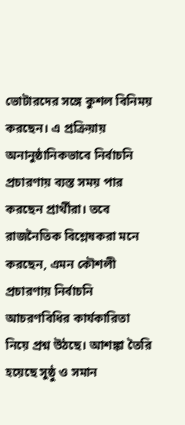ভোটারদের সঙ্গে কুশল বিনিময় করছেন। এ প্রক্রিয়ায় অনানুষ্ঠানিকভাবে নির্বাচনি প্রচারণায় ব্যস্ত সময় পার করছেন প্রার্থীরা। তবে রাজনৈতিক বিশ্লেষকরা মনে করছেন, এমন কৌশলী প্রচারণায় নির্বাচনি আচরণবিধির কার্যকারিতা নিয়ে প্রশ্ন উঠছে। আশঙ্কা তৈরি হয়েছে সুষ্ঠু ও সমান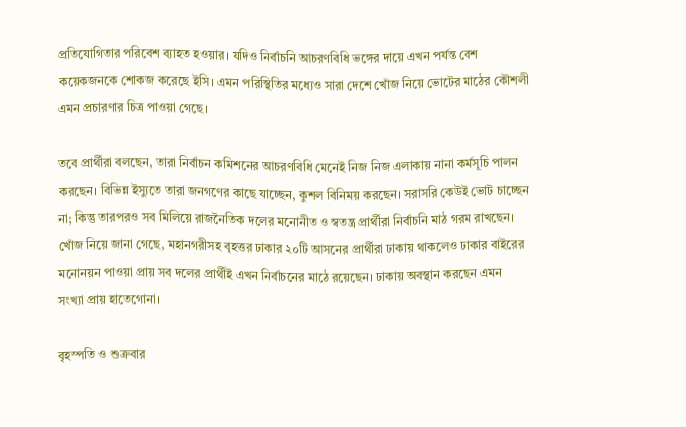প্রতিযোগিতার পরিবেশ ব্যাহত হওয়ার। যদিও নির্বাচনি আচরণবিধি ভঙ্গের দায়ে এখন পর্যন্ত বেশ কয়েকজনকে শোকজ করেছে ইসি। এমন পরিস্থিতির মধ্যেও সারা দেশে খোঁজ নিয়ে ভোটের মাঠের কৌশলী এমন প্রচারণার চিত্র পাওয়া গেছে।

তবে প্রার্থীরা বলছেন, তারা নির্বাচন কমিশনের আচরণবিধি মেনেই নিজ নিজ এলাকায় নানা কর্মসূচি পালন করছেন। বিভিন্ন ইস্যুতে তারা জনগণের কাছে যাচ্ছেন, কুশল বিনিময় করছেন। সরাসরি কেউই ভোট চাচ্ছেন না; কিন্তু তারপরও সব মিলিয়ে রাজনৈতিক দলের মনোনীত ও স্বতন্ত্র প্রার্থীরা নির্বাচনি মাঠ গরম রাখছেন। খোঁজ নিয়ে জানা গেছে, মহানগরীসহ বৃহত্তর ঢাকার ২০টি আসনের প্রার্থীরা ঢাকায় থাকলেও ঢাকার বাইরের মনোনয়ন পাওয়া প্রায় সব দলের প্রার্থীই এখন নির্বাচনের মাঠে রয়েছেন। ঢাকায় অবস্থান করছেন এমন সংখ্যা প্রায় হাতেগোনা।

বৃহস্পতি ও শুক্রবার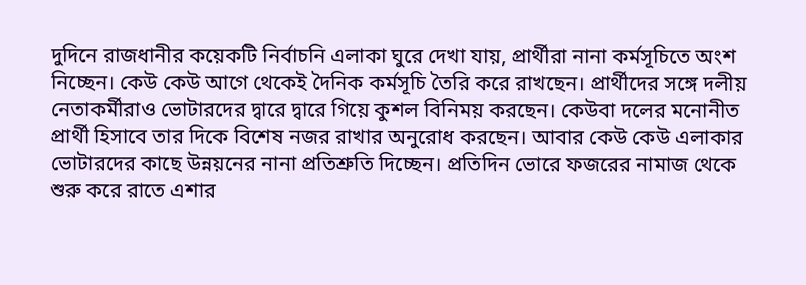দুদিনে রাজধানীর কয়েকটি নির্বাচনি এলাকা ঘুরে দেখা যায়, প্রার্থীরা নানা কর্মসূচিতে অংশ নিচ্ছেন। কেউ কেউ আগে থেকেই দৈনিক কর্মসূচি তৈরি করে রাখছেন। প্রার্থীদের সঙ্গে দলীয় নেতাকর্মীরাও ভোটারদের দ্বারে দ্বারে গিয়ে কুশল বিনিময় করছেন। কেউবা দলের মনোনীত প্রার্থী হিসাবে তার দিকে বিশেষ নজর রাখার অনুরোধ করছেন। আবার কেউ কেউ এলাকার ভোটারদের কাছে উন্নয়নের নানা প্রতিশ্রুতি দিচ্ছেন। প্রতিদিন ভোরে ফজরের নামাজ থেকে শুরু করে রাতে এশার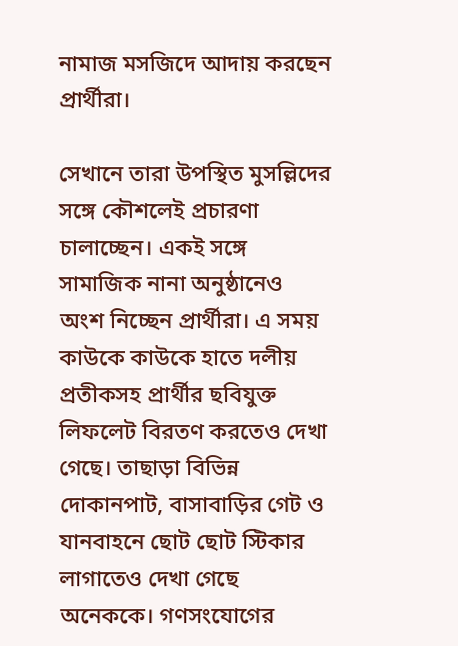নামাজ মসজিদে আদায় করছেন প্রার্থীরা।

সেখানে তারা উপস্থিত মুসল্লিদের সঙ্গে কৌশলেই প্রচারণা চালাচ্ছেন। একই সঙ্গে সামাজিক নানা অনুষ্ঠানেও অংশ নিচ্ছেন প্রার্থীরা। এ সময় কাউকে কাউকে হাতে দলীয় প্রতীকসহ প্রার্থীর ছবিযুক্ত লিফলেট বিরতণ করতেও দেখা গেছে। তাছাড়া বিভিন্ন দোকানপাট, বাসাবাড়ির গেট ও যানবাহনে ছোট ছোট স্টিকার লাগাতেও দেখা গেছে অনেককে। গণসংযোগের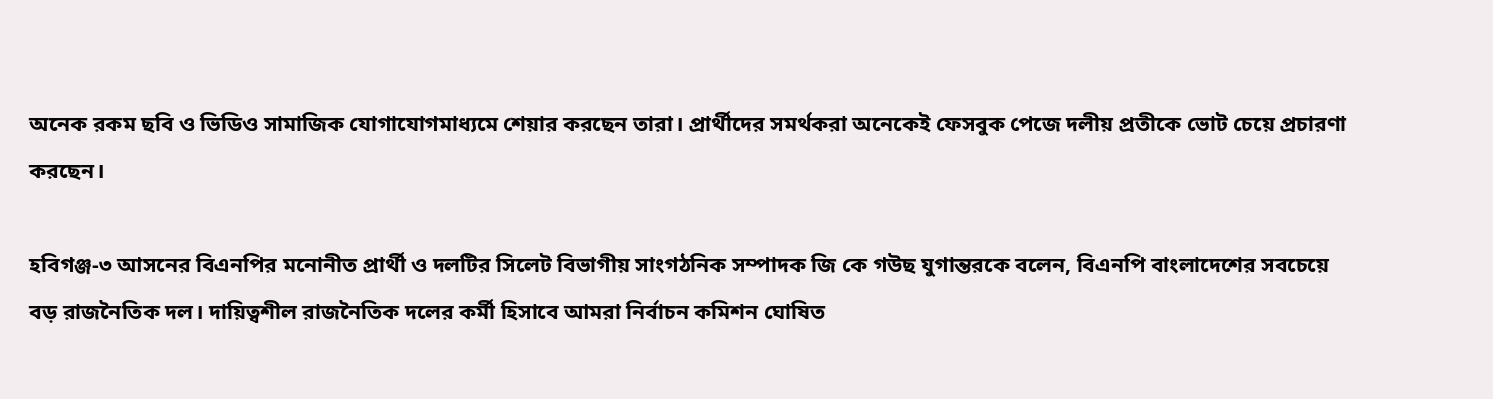অনেক রকম ছবি ও ভিডিও সামাজিক যোগাযোগমাধ্যমে শেয়ার করছেন তারা। প্রার্থীদের সমর্থকরা অনেকেই ফেসবুক পেজে দলীয় প্রতীকে ভোট চেয়ে প্রচারণা করছেন।

হবিগঞ্জ-৩ আসনের বিএনপির মনোনীত প্রার্থী ও দলটির সিলেট বিভাগীয় সাংগঠনিক সম্পাদক জি কে গউছ যুগান্তরকে বলেন, বিএনপি বাংলাদেশের সবচেয়ে বড় রাজনৈতিক দল। দায়িত্বশীল রাজনৈতিক দলের কর্মী হিসাবে আমরা নির্বাচন কমিশন ঘোষিত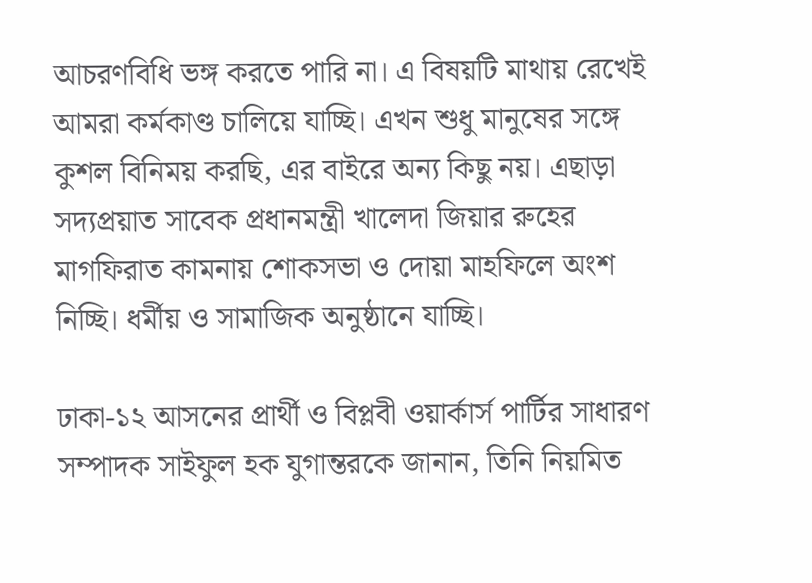আচরণবিধি ভঙ্গ করতে পারি না। এ বিষয়টি মাথায় রেখেই আমরা কর্মকাণ্ড চালিয়ে যাচ্ছি। এখন শুধু মানুষের সঙ্গে কুশল বিনিময় করছি, এর বাইরে অন্য কিছু নয়। এছাড়া সদ্যপ্রয়াত সাবেক প্রধানমন্ত্রী খালেদা জিয়ার রুহের মাগফিরাত কামনায় শোকসভা ও দোয়া মাহফিলে অংশ নিচ্ছি। ধর্মীয় ও সামাজিক অনুষ্ঠানে যাচ্ছি।

ঢাকা-১২ আসনের প্রার্থী ও বিপ্লবী ওয়ার্কার্স পার্টির সাধারণ সম্পাদক সাইফুল হক যুগান্তরকে জানান, তিনি নিয়মিত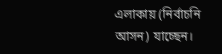এলাকায় (নির্বাচনি আসন) যাচ্ছেন।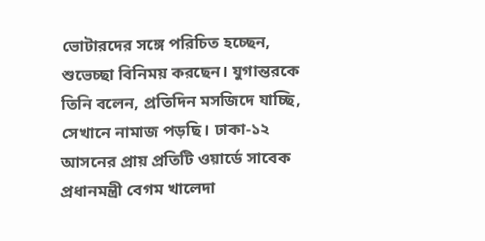ভোটারদের সঙ্গে পরিচিত হচ্ছেন, শুভেচ্ছা বিনিময় করছেন। যুগান্তরকে তিনি বলেন, প্রতিদিন মসজিদে যাচ্ছি, সেখানে নামাজ পড়ছি। ঢাকা-১২ আসনের প্রায় প্রতিটি ওয়ার্ডে সাবেক প্রধানমন্ত্রী বেগম খালেদা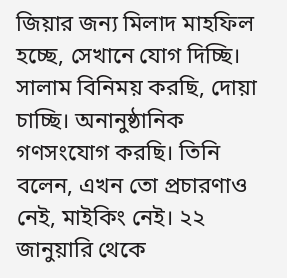জিয়ার জন্য মিলাদ মাহফিল হচ্ছে, সেখানে যোগ দিচ্ছি। সালাম বিনিময় করছি, দোয়া চাচ্ছি। অনানুষ্ঠানিক গণসংযোগ করছি। তিনি বলেন, এখন তো প্রচারণাও নেই, মাইকিং নেই। ২২ জানুয়ারি থেকে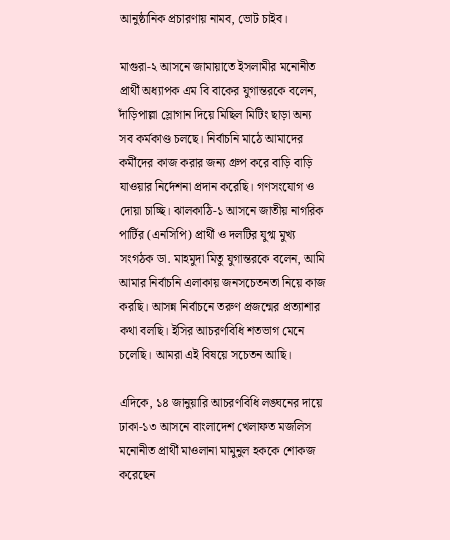আনুষ্ঠানিক প্রচারণায় নামব, ভোট চাইব।

মাগুরা-২ আসনে জামায়াতে ইসলামীর মনোনীত প্রার্থী অধ্যাপক এম বি বাকের যুগান্তরকে বলেন, দাঁড়িপাল্লা স্লোগান দিয়ে মিছিল মিটিং ছাড়া অন্য সব কর্মকাণ্ড চলছে। নির্বাচনি মাঠে আমাদের কর্মীদের কাজ করার জন্য গ্রুপ করে বাড়ি বাড়ি যাওয়ার নির্দেশনা প্রদান করেছি। গণসংযোগ ও দোয়া চাচ্ছি। ঝালকাঠি-১ আসনে জাতীয় নাগরিক পার্টির (এনসিপি) প্রার্থী ও দলটির যুগ্ম মুখ্য সংগঠক ডা. মাহমুদা মিতু যুগান্তরকে বলেন, আমি আমার নির্বাচনি এলাকায় জনসচেতনতা নিয়ে কাজ করছি। আসন্ন নির্বাচনে তরুণ প্রজন্মের প্রত্যাশার কথা বলছি। ইসির আচরণবিধি শতভাগ মেনে চলেছি। আমরা এই বিষয়ে সচেতন আছি।

এদিকে, ১৪ জানুয়ারি আচরণবিধি লঙ্ঘনের দায়ে ঢাকা-১৩ আসনে বাংলাদেশ খেলাফত মজলিস মনোনীত প্রার্থী মাওলানা মামুনুল হককে শোকজ করেছেন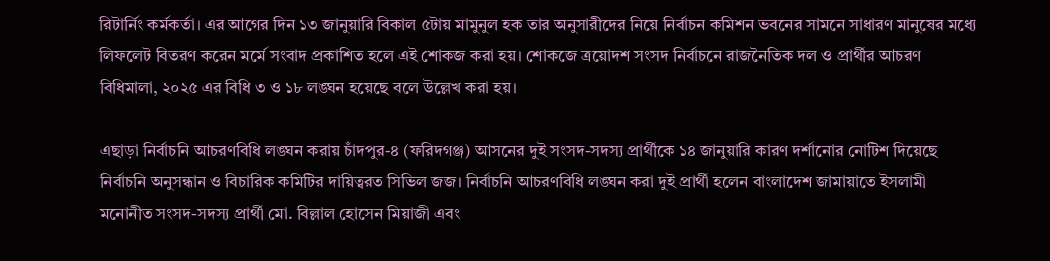রিটার্নিং কর্মকর্তা। এর আগের দিন ১৩ জানুয়ারি বিকাল ৫টায় মামুনুল হক তার অনুসারীদের নিয়ে নির্বাচন কমিশন ভবনের সামনে সাধারণ মানুষের মধ্যে লিফলেট বিতরণ করেন মর্মে সংবাদ প্রকাশিত হলে এই শোকজ করা হয়। শোকজে ত্রয়োদশ সংসদ নির্বাচনে রাজনৈতিক দল ও প্রার্থীর আচরণ বিধিমালা, ২০২৫ এর বিধি ৩ ও ১৮ লঙ্ঘন হয়েছে বলে উল্লেখ করা হয়।

এছাড়া নির্বাচনি আচরণবিধি লঙ্ঘন করায় চাঁদপুর-৪ (ফরিদগঞ্জ) আসনের দুই সংসদ-সদস্য প্রার্থীকে ১৪ জানুয়ারি কারণ দর্শানোর নোটিশ দিয়েছে নির্বাচনি অনুসন্ধান ও বিচারিক কমিটির দায়িত্বরত সিভিল জজ। নির্বাচনি আচরণবিধি লঙ্ঘন করা দুই প্রার্থী হলেন বাংলাদেশ জামায়াতে ইসলামী মনোনীত সংসদ-সদস্য প্রার্থী মো. বিল্লাল হোসেন মিয়াজী এবং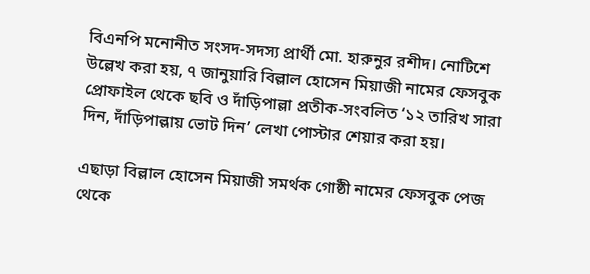বিএনপি মনোনীত সংসদ-সদস্য প্রার্থী মো. হারুনুর রশীদ। নোটিশে উল্লেখ করা হয়, ৭ জানুয়ারি বিল্লাল হোসেন মিয়াজী নামের ফেসবুক প্রোফাইল থেকে ছবি ও দাঁড়িপাল্লা প্রতীক-সংবলিত ‘১২ তারিখ সারা দিন, দাঁড়িপাল্লায় ভোট দিন’ লেখা পোস্টার শেয়ার করা হয়।

এছাড়া বিল্লাল হোসেন মিয়াজী সমর্থক গোষ্ঠী নামের ফেসবুক পেজ থেকে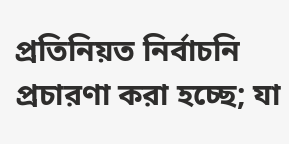প্রতিনিয়ত নির্বাচনি প্রচারণা করা হচ্ছে; যা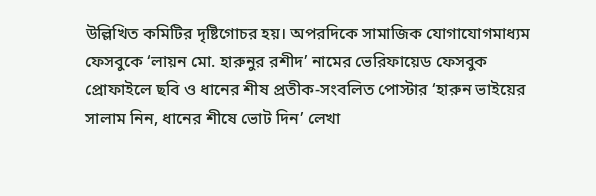উল্লিখিত কমিটির দৃষ্টিগোচর হয়। অপরদিকে সামাজিক যোগাযোগমাধ্যম ফেসবুকে ‘লায়ন মো. হারুনুর রশীদ’ নামের ভেরিফায়েড ফেসবুক প্রোফাইলে ছবি ও ধানের শীষ প্রতীক-সংবলিত পোস্টার ‘হারুন ভাইয়ের সালাম নিন, ধানের শীষে ভোট দিন’ লেখা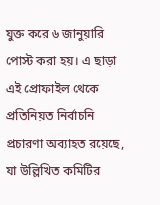যুক্ত করে ৬ জানুয়ারি পোস্ট করা হয়। এ ছাড়া এই প্রোফাইল থেকে প্রতিনিয়ত নির্বাচনি প্রচারণা অব্যাহত রয়েছে, যা উল্লিখিত কমিটির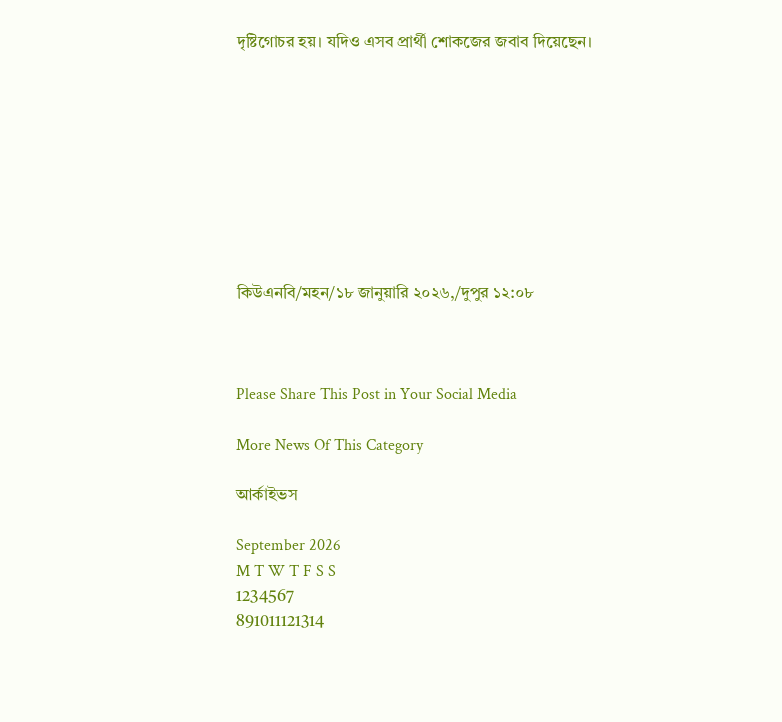দৃষ্টিগোচর হয়। যদিও এসব প্রার্থী শোকজের জবাব দিয়েছেন।









কিউএনবি/মহন/১৮ জানুয়ারি ২০২৬,/দুপুর ১২:০৮



Please Share This Post in Your Social Media

More News Of This Category

আর্কাইভস

September 2026
M T W T F S S
1234567
891011121314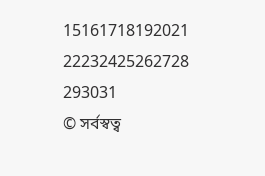15161718192021
22232425262728
293031
© সর্বস্বত্ব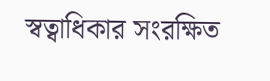স্বত্বাধিকার সংরক্ষিত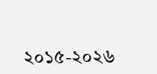২০১৫-২০২৬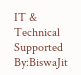IT & Technical Supported By:BiswaJit